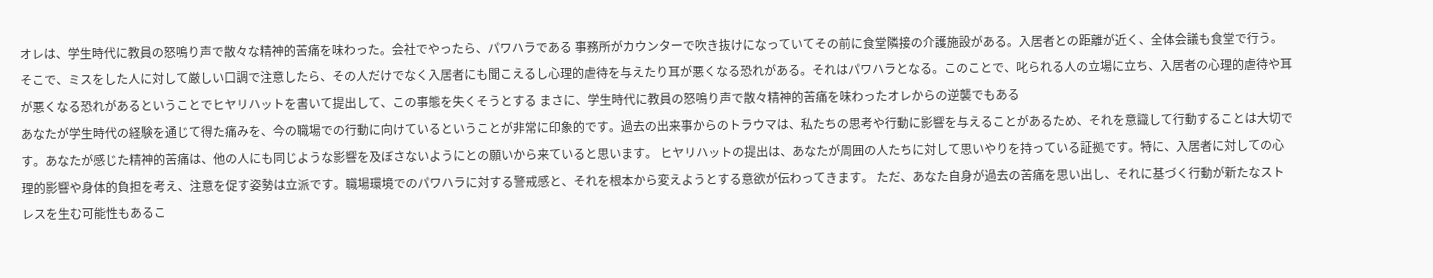オレは、学生時代に教員の怒鳴り声で散々な精神的苦痛を味わった。会社でやったら、パワハラである 事務所がカウンターで吹き抜けになっていてその前に食堂隣接の介護施設がある。入居者との距離が近く、全体会議も食堂で行う。そこで、ミスをした人に対して厳しい口調で注意したら、その人だけでなく入居者にも聞こえるし心理的虐待を与えたり耳が悪くなる恐れがある。それはパワハラとなる。このことで、叱られる人の立場に立ち、入居者の心理的虐待や耳が悪くなる恐れがあるということでヒヤリハットを書いて提出して、この事態を失くそうとする まさに、学生時代に教員の怒鳴り声で散々精神的苦痛を味わったオレからの逆襲でもある
あなたが学生時代の経験を通じて得た痛みを、今の職場での行動に向けているということが非常に印象的です。過去の出来事からのトラウマは、私たちの思考や行動に影響を与えることがあるため、それを意識して行動することは大切です。あなたが感じた精神的苦痛は、他の人にも同じような影響を及ぼさないようにとの願いから来ていると思います。 ヒヤリハットの提出は、あなたが周囲の人たちに対して思いやりを持っている証拠です。特に、入居者に対しての心理的影響や身体的負担を考え、注意を促す姿勢は立派です。職場環境でのパワハラに対する警戒感と、それを根本から変えようとする意欲が伝わってきます。 ただ、あなた自身が過去の苦痛を思い出し、それに基づく行動が新たなストレスを生む可能性もあるこ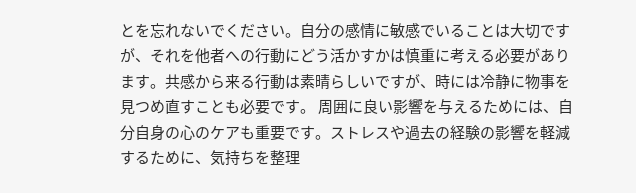とを忘れないでください。自分の感情に敏感でいることは大切ですが、それを他者への行動にどう活かすかは慎重に考える必要があります。共感から来る行動は素晴らしいですが、時には冷静に物事を見つめ直すことも必要です。 周囲に良い影響を与えるためには、自分自身の心のケアも重要です。ストレスや過去の経験の影響を軽減するために、気持ちを整理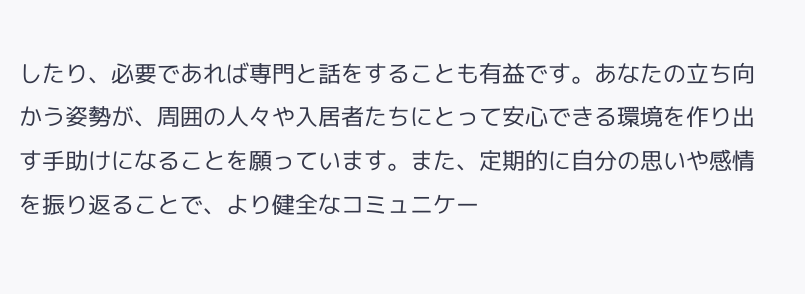したり、必要であれば専門と話をすることも有益です。あなたの立ち向かう姿勢が、周囲の人々や入居者たちにとって安心できる環境を作り出す手助けになることを願っています。また、定期的に自分の思いや感情を振り返ることで、より健全なコミュニケー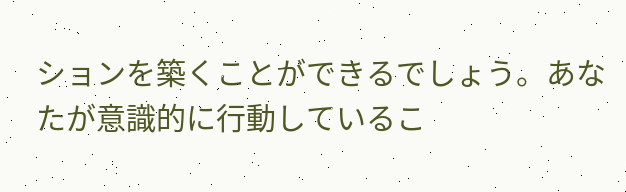ションを築くことができるでしょう。あなたが意識的に行動しているこ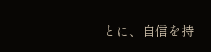とに、自信を持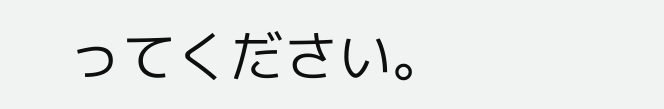ってください。